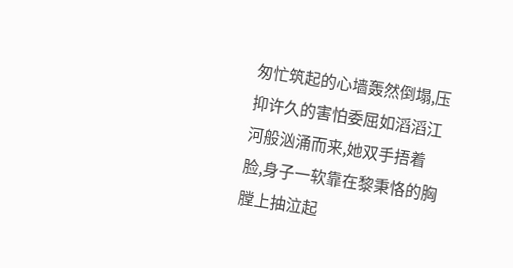匆忙筑起的心墙轰然倒塌,压抑许久的害怕委屈如滔滔江河般汹涌而来,她双手捂着脸,身子一软靠在黎秉恪的胸膛上抽泣起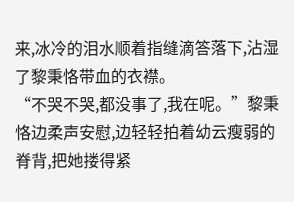来,冰冷的泪水顺着指缝滴答落下,沾湿了黎秉恪带血的衣襟。
“不哭不哭,都没事了,我在呢。”黎秉恪边柔声安慰,边轻轻拍着幼云瘦弱的脊背,把她搂得紧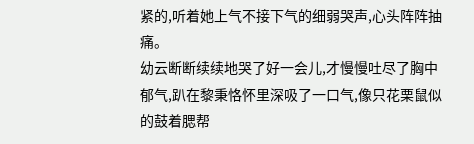紧的,听着她上气不接下气的细弱哭声,心头阵阵抽痛。
幼云断断续续地哭了好一会儿,才慢慢吐尽了胸中郁气,趴在黎秉恪怀里深吸了一口气,像只花栗鼠似的鼓着腮帮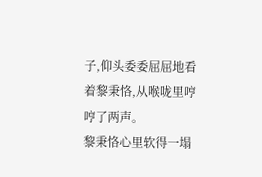子,仰头委委屈屈地看着黎秉恪,从喉咙里哼哼了两声。
黎秉恪心里软得一塌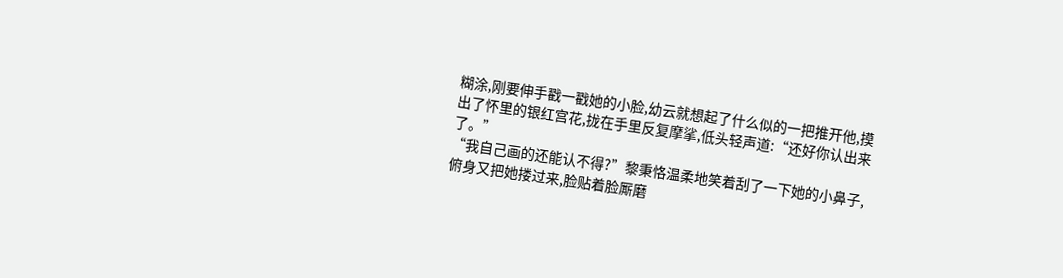糊涂,刚要伸手戳一戳她的小脸,幼云就想起了什么似的一把推开他,摸出了怀里的银红宫花,拢在手里反复摩挲,低头轻声道:“还好你认出来了。”
“我自己画的还能认不得?”黎秉恪温柔地笑着刮了一下她的小鼻子,俯身又把她搂过来,脸贴着脸厮磨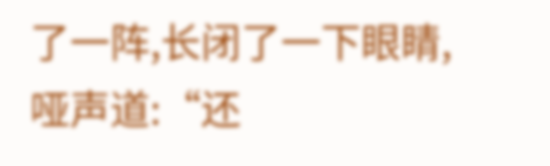了一阵,长闭了一下眼睛,哑声道:“还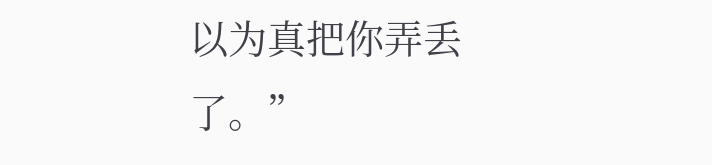以为真把你弄丢了。”